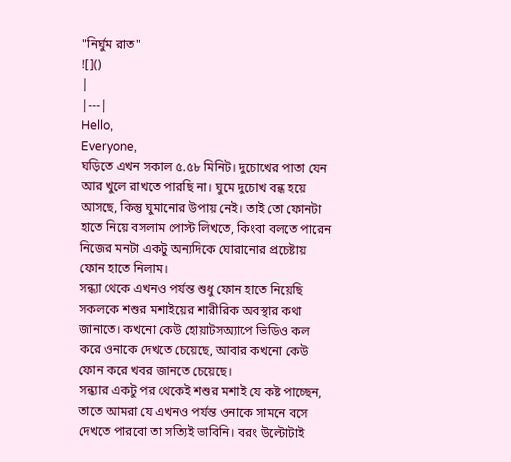"নির্ঘুম রাত"
![]()
|
|---|
Hello,
Everyone,
ঘড়িতে এখন সকাল ৫.৫৮ মিনিট। দুচোখের পাতা যেন আর খুলে রাখতে পারছি না। ঘুমে দুচোখ বন্ধ হয়ে আসছে, কিন্তু ঘুমানোর উপায় নেই। তাই তো ফোনটা হাতে নিয়ে বসলাম পোস্ট লিখতে, কিংবা বলতে পারেন নিজের মনটা একটু অন্যদিকে ঘোরানোর প্রচেষ্টায় ফোন হাতে নিলাম।
সন্ধ্যা থেকে এখনও পর্যন্ত শুধু ফোন হাতে নিয়েছি সকলকে শশুর মশাইয়ের শারীরিক অবস্থার কথা জানাতে। কখনো কেউ হোয়াটসঅ্যাপে ভিডিও কল করে ওনাকে দেখতে চেয়েছে, আবার কখনো কেউ ফোন করে খবর জানতে চেয়েছে।
সন্ধ্যার একটু পর থেকেই শশুর মশাই যে কষ্ট পাচ্ছেন, তাতে আমরা যে এখনও পর্যন্ত ওনাকে সামনে বসে দেখতে পারবো তা সত্যিই ভাবিনি। বরং উল্টোটাই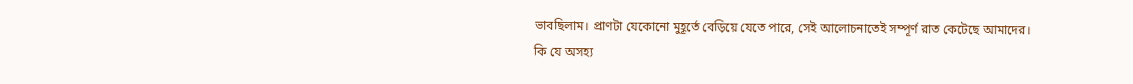ভাবছিলাম। প্রাণটা যেকোনো মুহূর্তে বেড়িয়ে যেতে পারে, সেই আলোচনাতেই সম্পূর্ণ রাত কেটেছে আমাদের।
কি যে অসহ্য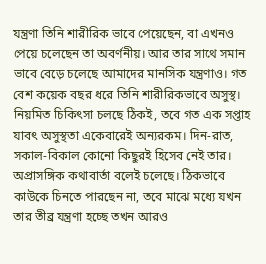যন্ত্রণা তিনি শারীরিক ভাবে পেয়েছেন, বা এখনও পেয়ে চলেছেন তা অবর্ণনীয়। আর তার সাথে সমান ভাবে বেড়ে চলেছে আমাদের মানসিক যন্ত্রণাও। গত বেশ কয়েক বছর ধরে তিনি শারীরিকভাবে অসুস্থ। নিয়মিত চিকিৎসা চলছে ঠিকই, তবে গত এক সপ্তাহ যাবৎ অসুস্থতা একেবারেই অন্যরকম। দিন-রাত, সকাল-বিকাল কোনো কিছুরই হিসেব নেই তার।
অপ্রাসঙ্গিক কথাবার্তা বলেই চলেছে। ঠিকভাবে কাউকে চিনতে পারছেন না, তবে মাঝে মধ্যে যখন তার তীব্র যন্ত্রণা হচ্ছে তখন আরও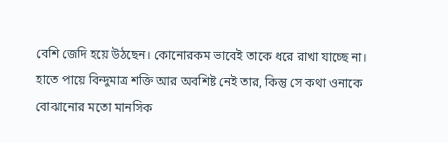বেশি জেদি হয়ে উঠছেন। কোনোরকম ভাবেই তাকে ধরে রাখা যাচ্ছে না। হাতে পায়ে বিন্দুমাত্র শক্তি আর অবশিষ্ট নেই তার, কিন্তু সে কথা ওনাকে বোঝানোর মতো মানসিক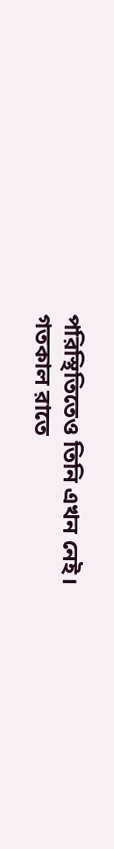পরিস্থিতিতেও তিনি এখন নেই।
গতকাল রাতে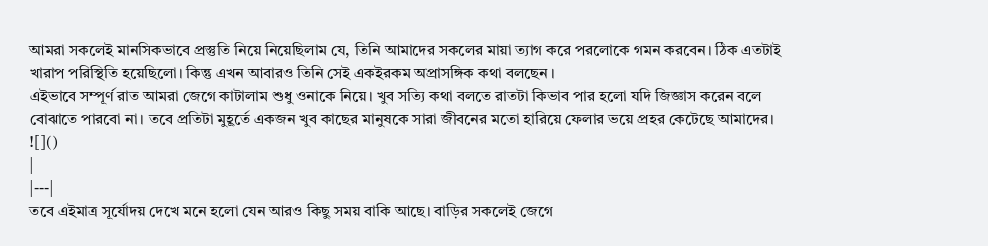আমরা সকলেই মানসিকভাবে প্রস্তুতি নিয়ে নিয়েছিলাম যে, তিনি আমাদের সকলের মায়া ত্যাগ করে পরলোকে গমন করবেন। ঠিক এতটাই খারাপ পরিস্থিতি হয়েছিলো। কিন্তু এখন আবারও তিনি সেই একইরকম অপ্রাসঙ্গিক কথা বলছেন ।
এইভাবে সম্পূর্ণ রাত আমরা জেগে কাটালাম শুধু ওনাকে নিয়ে। খুব সত্যি কথা বলতে রাতটা কিভাব পার হলো যদি জিজ্ঞাস করেন বলে বোঝাতে পারবো না। তবে প্রতিটা মুহূর্তে একজন খুব কাছের মানুষকে সারা জীবনের মতো হারিয়ে ফেলার ভয়ে প্রহর কেটেছে আমাদের।
![]()
|
|---|
তবে এইমাত্র সূর্যোদয় দেখে মনে হলো যেন আরও কিছু সময় বাকি আছে। বাড়ির সকলেই জেগে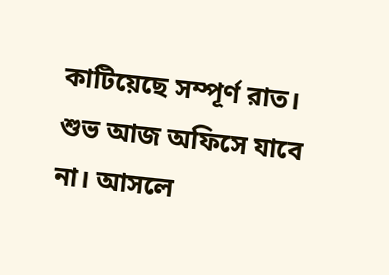কাটিয়েছে সম্পূর্ণ রাত। শুভ আজ অফিসে যাবে না। আসলে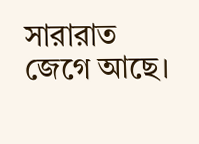সারারাত জেগে আছে।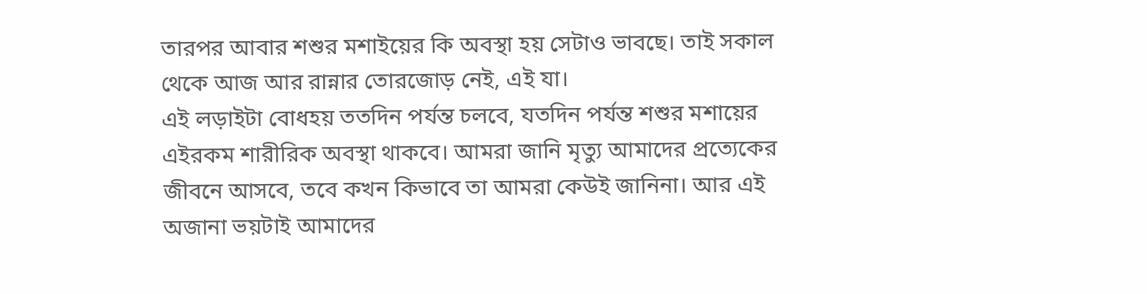তারপর আবার শশুর মশাইয়ের কি অবস্থা হয় সেটাও ভাবছে। তাই সকাল থেকে আজ আর রান্নার তোরজোড় নেই, এই যা।
এই লড়াইটা বোধহয় ততদিন পর্যন্ত চলবে, যতদিন পর্যন্ত শশুর মশায়ের এইরকম শারীরিক অবস্থা থাকবে। আমরা জানি মৃত্যু আমাদের প্রত্যেকের জীবনে আসবে, তবে কখন কিভাবে তা আমরা কেউই জানিনা। আর এই অজানা ভয়টাই আমাদের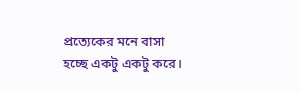প্রত্যেকের মনে বাসা হচ্ছে একটু একটু করে।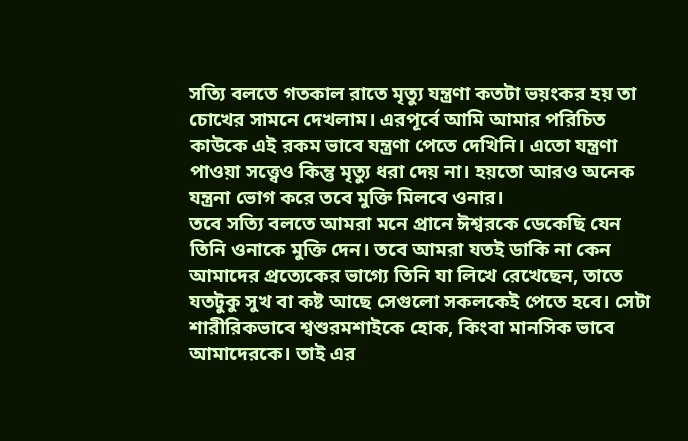সত্যি বলতে গতকাল রাতে মৃত্যু যন্ত্রণা কতটা ভয়ংকর হয় তা চোখের সামনে দেখলাম। এরপূর্বে আমি আমার পরিচিত কাউকে এই রকম ভাবে যন্ত্রণা পেতে দেখিনি। এতো যন্ত্রণা পাওয়া সত্ত্বেও কিন্তু মৃত্যু ধরা দেয় না। হয়তো আরও অনেক যন্ত্রনা ভোগ করে তবে মুক্তি মিলবে ওনার।
তবে সত্যি বলতে আমরা মনে প্রানে ঈশ্বরকে ডেকেছি যেন তিনি ওনাকে মুক্তি দেন। তবে আমরা যতই ডাকি না কেন আমাদের প্রত্যেকের ভাগ্যে তিনি যা লিখে রেখেছেন, তাতে যতটুকু সুখ বা কষ্ট আছে সেগুলো সকলকেই পেতে হবে। সেটা শারীরিকভাবে শ্বশুরমশাইকে হোক, কিংবা মানসিক ভাবে আমাদেরকে। তাই এর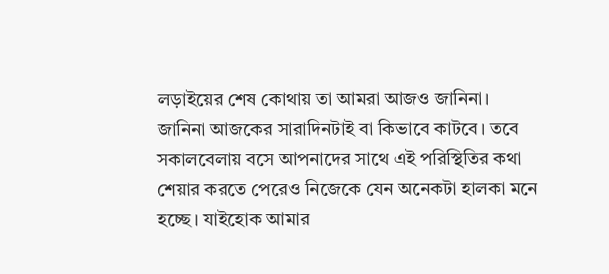লড়াইয়ের শেষ কোথায় তা আমরা আজও জানিনা।
জানিনা আজকের সারাদিনটাই বা কিভাবে কাটবে। তবে সকালবেলায় বসে আপনাদের সাথে এই পরিস্থিতির কথা শেয়ার করতে পেরেও নিজেকে যেন অনেকটা হালকা মনে হচ্ছে। যাইহোক আমার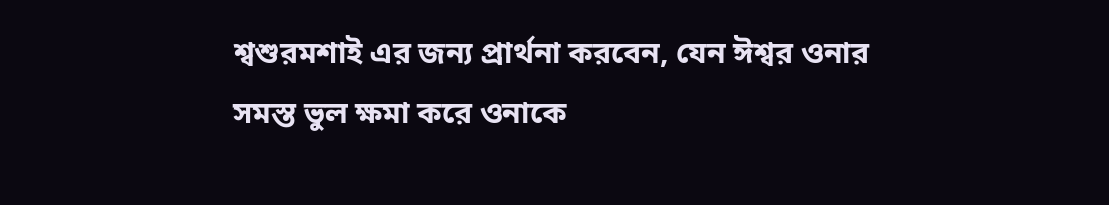শ্বশুরমশাই এর জন্য প্রার্থনা করবেন, যেন ঈশ্বর ওনার সমস্ত ভুল ক্ষমা করে ওনাকে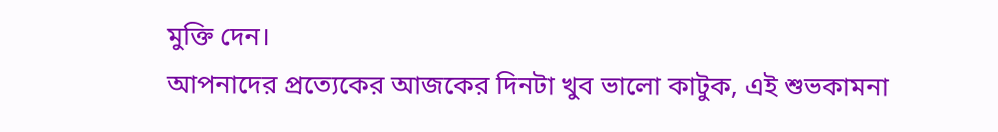মুক্তি দেন।
আপনাদের প্রত্যেকের আজকের দিনটা খুব ভালো কাটুক, এই শুভকামনা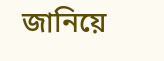জানিয়ে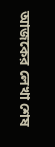আজকের লেখা শেষ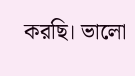করছি। ভালো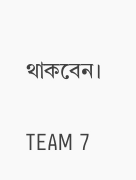থাকবেন।


TEAM 7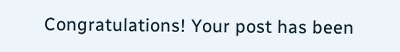Congratulations! Your post has been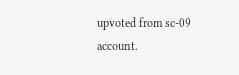upvoted from sc-09 account.